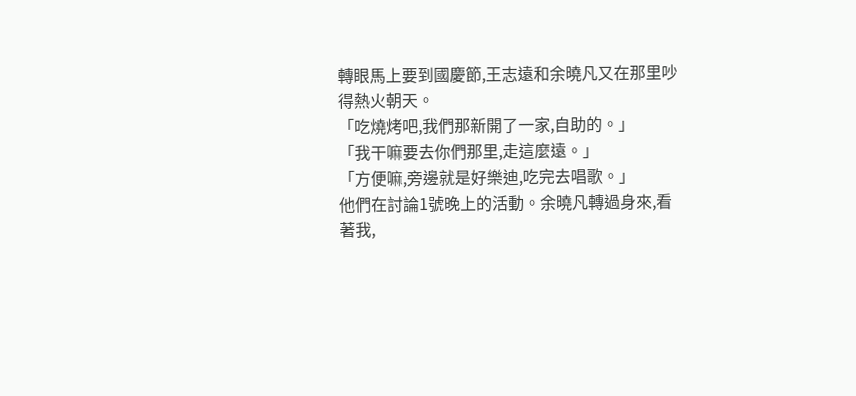轉眼馬上要到國慶節,王志遠和余曉凡又在那里吵得熱火朝天。
「吃燒烤吧,我們那新開了一家,自助的。」
「我干嘛要去你們那里,走這麼遠。」
「方便嘛,旁邊就是好樂迪,吃完去唱歌。」
他們在討論1號晚上的活動。余曉凡轉過身來,看著我,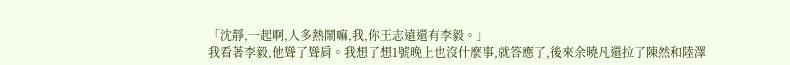「沈靜,一起啊,人多熱鬧嘛,我,你王志遠還有李毅。」
我看著李毅,他聳了聳肩。我想了想1號晚上也沒什麼事,就答應了,後來余曉凡還拉了陳然和陸澤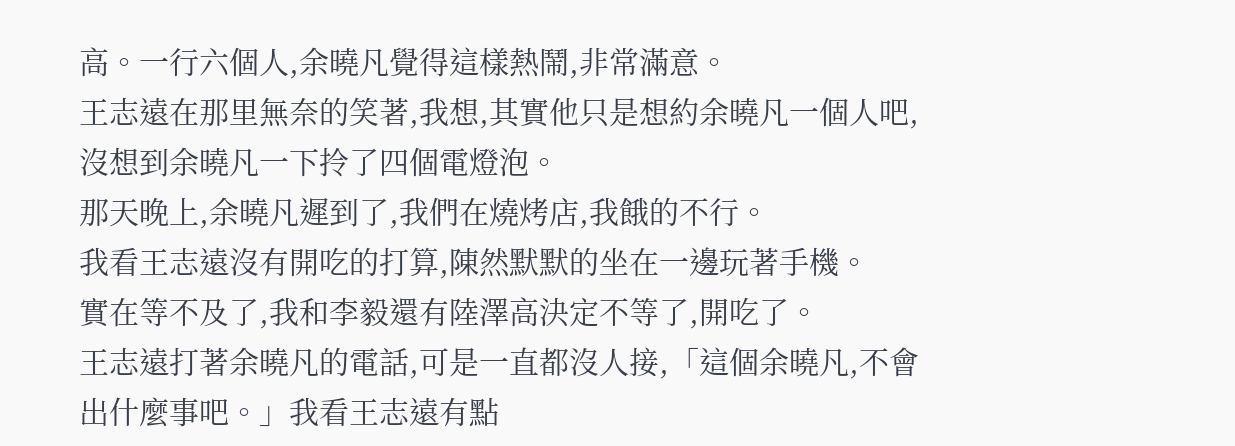高。一行六個人,余曉凡覺得這樣熱鬧,非常滿意。
王志遠在那里無奈的笑著,我想,其實他只是想約余曉凡一個人吧,沒想到余曉凡一下拎了四個電燈泡。
那天晚上,余曉凡遲到了,我們在燒烤店,我餓的不行。
我看王志遠沒有開吃的打算,陳然默默的坐在一邊玩著手機。
實在等不及了,我和李毅還有陸澤高決定不等了,開吃了。
王志遠打著余曉凡的電話,可是一直都沒人接,「這個余曉凡,不會出什麼事吧。」我看王志遠有點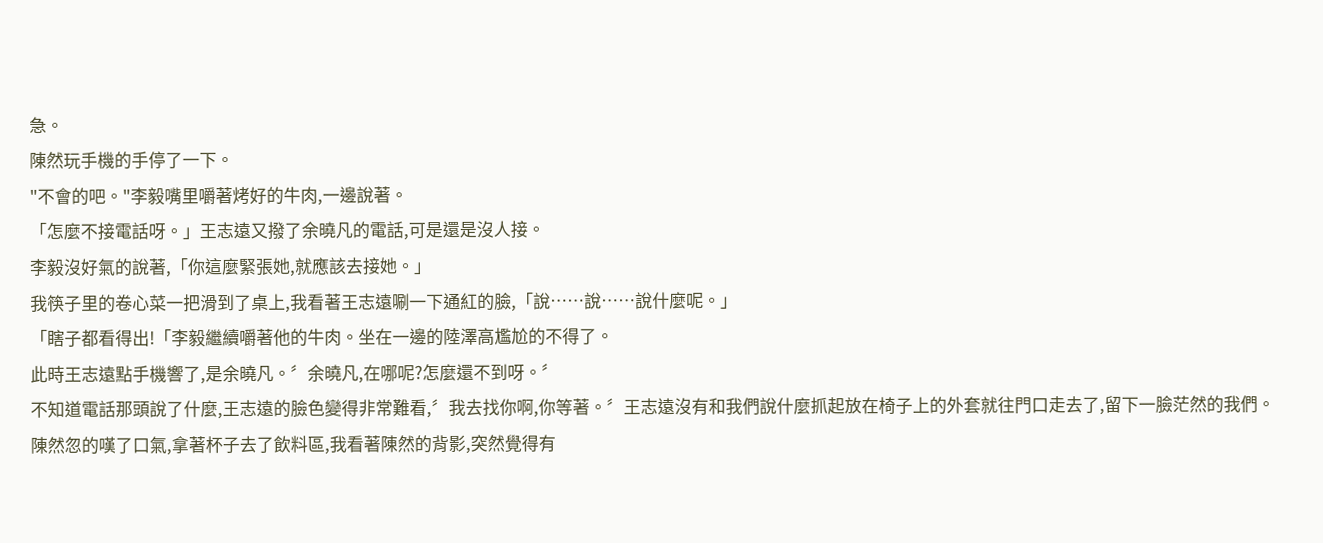急。
陳然玩手機的手停了一下。
"不會的吧。"李毅嘴里嚼著烤好的牛肉,一邊說著。
「怎麼不接電話呀。」王志遠又撥了余曉凡的電話,可是還是沒人接。
李毅沒好氣的說著,「你這麼緊張她,就應該去接她。」
我筷子里的卷心菜一把滑到了桌上,我看著王志遠唰一下通紅的臉,「說……說……說什麼呢。」
「瞎子都看得出!「李毅繼續嚼著他的牛肉。坐在一邊的陸澤高尷尬的不得了。
此時王志遠點手機響了,是余曉凡。〞余曉凡,在哪呢?怎麼還不到呀。〞
不知道電話那頭說了什麼,王志遠的臉色變得非常難看,〞我去找你啊,你等著。〞王志遠沒有和我們說什麼抓起放在椅子上的外套就往門口走去了,留下一臉茫然的我們。
陳然忽的嘆了口氣,拿著杯子去了飲料區,我看著陳然的背影,突然覺得有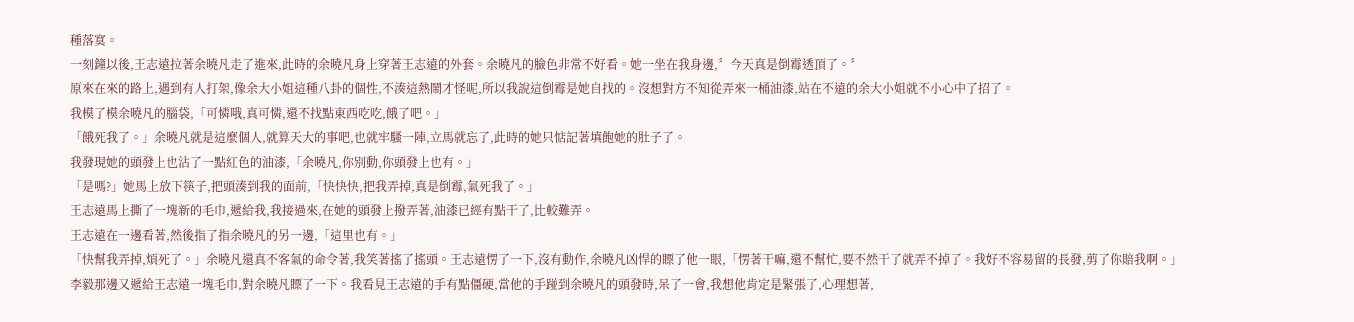種落寞。
一刻鐘以後,王志遠拉著余曉凡走了進來,此時的余曉凡身上穿著王志遠的外套。余曉凡的臉色非常不好看。她一坐在我身邊,〞今天真是倒霉透頂了。〞
原來在來的路上,遇到有人打架,像余大小姐這種八卦的個性,不湊這熱鬧才怪呢,所以我說這倒霉是她自找的。沒想對方不知從弄來一桶油漆,站在不遠的余大小姐就不小心中了招了。
我模了模余曉凡的腦袋,「可憐哦,真可憐,還不找點東西吃吃,餓了吧。」
「餓死我了。」余曉凡就是這麼個人,就算天大的事吧,也就牢騷一陣,立馬就忘了,此時的她只惦記著填飽她的肚子了。
我發現她的頭發上也沾了一點紅色的油漆,「余曉凡,你別動,你頭發上也有。」
「是嗎?」她馬上放下筷子,把頭湊到我的面前,「快快快,把我弄掉,真是倒霉,氣死我了。」
王志遠馬上撕了一塊新的毛巾,遞給我,我接過來,在她的頭發上撥弄著,油漆已經有點干了,比較難弄。
王志遠在一邊看著,然後指了指余曉凡的另一邊,「這里也有。」
「快幫我弄掉,煩死了。」余曉凡還真不客氣的命令著,我笑著搖了搖頭。王志遠愣了一下,沒有動作,余曉凡凶悍的瞟了他一眼,「愣著干嘛,還不幫忙,要不然干了就弄不掉了。我好不容易留的長發,剪了你賠我啊。」
李毅那邊又遞給王志遠一塊毛巾,對余曉凡瞟了一下。我看見王志遠的手有點僵硬,當他的手踫到余曉凡的頭發時,呆了一會,我想他肯定是緊張了,心理想著,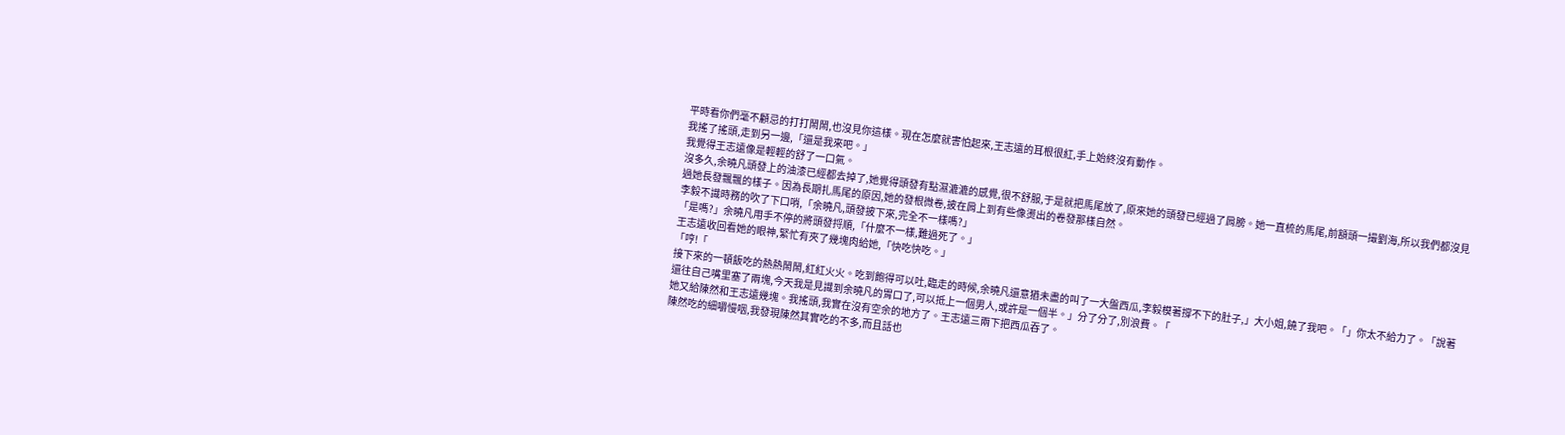平時看你們毫不顧忌的打打鬧鬧,也沒見你這樣。現在怎麼就害怕起來,王志遠的耳根很紅,手上始終沒有動作。
我搖了搖頭,走到另一邊,「還是我來吧。」
我覺得王志遠像是輕輕的舒了一口氣。
沒多久,余曉凡頭發上的油漆已經都去掉了,她覺得頭發有點濕漉漉的感覺,很不舒服,于是就把馬尾放了,原來她的頭發已經過了肩膀。她一直梳的馬尾,前額頭一撮劉海,所以我們都沒見過她長發飄飄的樣子。因為長期扎馬尾的原因,她的發根微卷,披在肩上到有些像燙出的卷發那樣自然。
李毅不識時務的吹了下口哨,「余曉凡,頭發披下來,完全不一樣嗎?」
「是嗎?」余曉凡用手不停的將頭發捋順,「什麼不一樣,難過死了。」
王志遠收回看她的眼神,緊忙有夾了幾塊肉給她,「快吃快吃。」
「哼!「
接下來的一頓飯吃的熱熱鬧鬧,紅紅火火。吃到飽得可以吐,臨走的時候,余曉凡還意猶未盡的叫了一大盤西瓜,李毅模著撐不下的肚子,」大小姐,饒了我吧。「」你太不給力了。「說著還往自己嘴里塞了兩塊,今天我是見識到余曉凡的胃口了,可以抵上一個男人,或許是一個半。」分了分了,別浪費。「
她又給陳然和王志遠幾塊。我搖頭,我實在沒有空余的地方了。王志遠三兩下把西瓜吞了。
陳然吃的細嚼慢咽,我發現陳然其實吃的不多,而且話也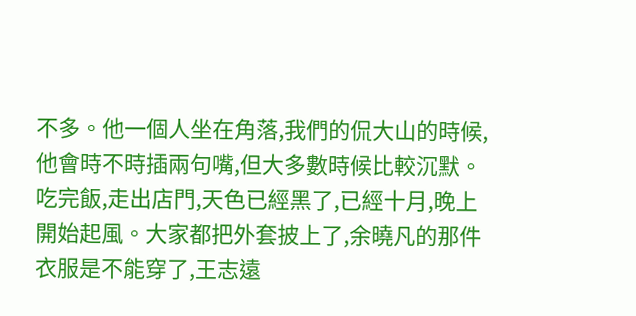不多。他一個人坐在角落,我們的侃大山的時候,他會時不時插兩句嘴,但大多數時候比較沉默。
吃完飯,走出店門,天色已經黑了,已經十月,晚上開始起風。大家都把外套披上了,余曉凡的那件衣服是不能穿了,王志遠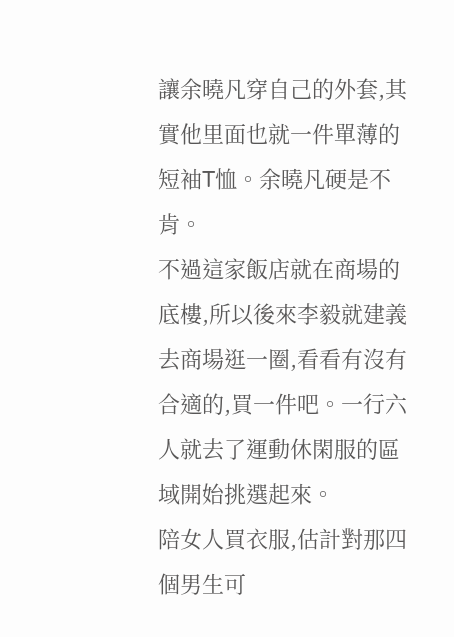讓余曉凡穿自己的外套,其實他里面也就一件單薄的短袖T恤。余曉凡硬是不肯。
不過這家飯店就在商場的底樓,所以後來李毅就建義去商場逛一圈,看看有沒有合適的,買一件吧。一行六人就去了運動休閑服的區域開始挑選起來。
陪女人買衣服,估計對那四個男生可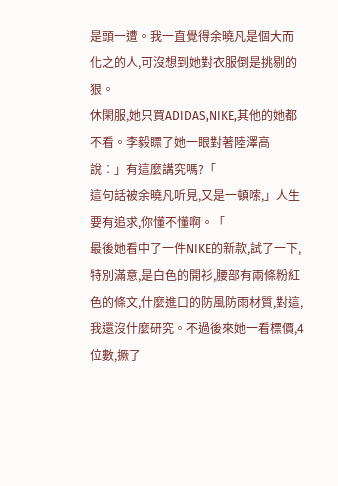是頭一遭。我一直覺得余曉凡是個大而化之的人,可沒想到她對衣服倒是挑剔的狠。
休閑服,她只買ADIDAS,NIKE,其他的她都不看。李毅瞟了她一眼對著陸澤高說︰」有這麼講究嗎?「
這句話被余曉凡听見,又是一頓嗦,」人生要有追求,你懂不懂啊。「
最後她看中了一件NIKE的新款,試了一下,特別滿意,是白色的開衫,腰部有兩條粉紅色的條文,什麼進口的防風防雨材質,對這,我還沒什麼研究。不過後來她一看標價,4位數,撅了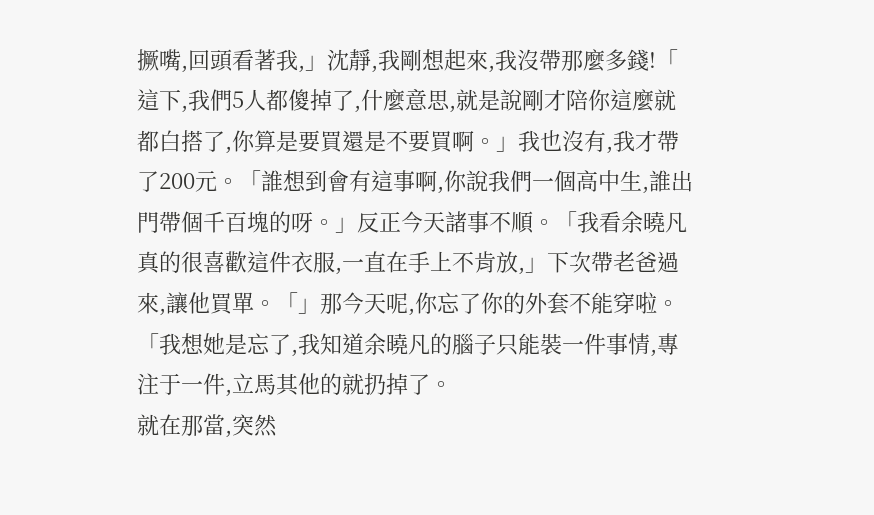撅嘴,回頭看著我,」沈靜,我剛想起來,我沒帶那麼多錢!「
這下,我們5人都傻掉了,什麼意思,就是說剛才陪你這麼就都白搭了,你算是要買還是不要買啊。」我也沒有,我才帶了200元。「誰想到會有這事啊,你說我們一個高中生,誰出門帶個千百塊的呀。」反正今天諸事不順。「我看余曉凡真的很喜歡這件衣服,一直在手上不肯放,」下次帶老爸過來,讓他買單。「」那今天呢,你忘了你的外套不能穿啦。「我想她是忘了,我知道余曉凡的腦子只能裝一件事情,專注于一件,立馬其他的就扔掉了。
就在那當,突然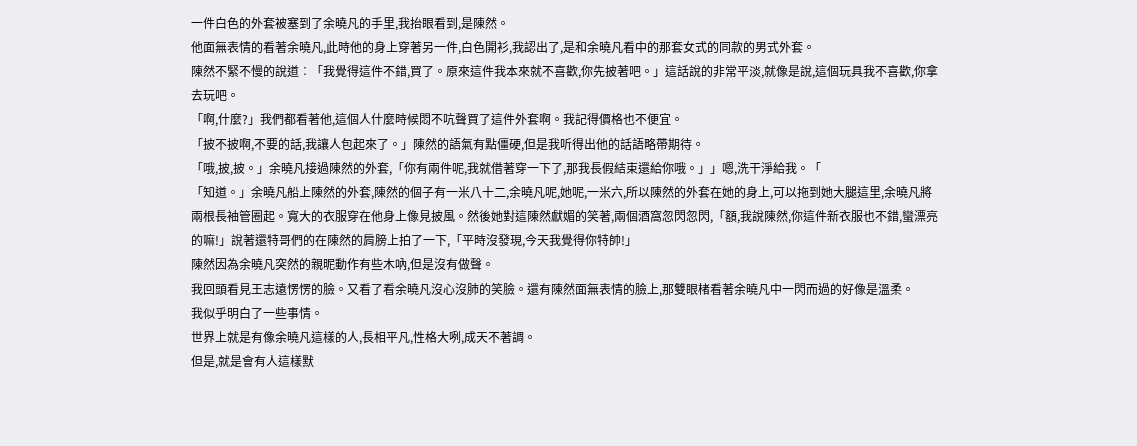一件白色的外套被塞到了余曉凡的手里,我抬眼看到,是陳然。
他面無表情的看著余曉凡,此時他的身上穿著另一件,白色開衫,我認出了,是和余曉凡看中的那套女式的同款的男式外套。
陳然不緊不慢的說道︰「我覺得這件不錯,買了。原來這件我本來就不喜歡,你先披著吧。」這話說的非常平淡,就像是說,這個玩具我不喜歡,你拿去玩吧。
「啊,什麼?」我們都看著他,這個人什麼時候悶不吭聲買了這件外套啊。我記得價格也不便宜。
「披不披啊,不要的話,我讓人包起來了。」陳然的語氣有點僵硬,但是我听得出他的話語略帶期待。
「哦,披,披。」余曉凡接過陳然的外套,「你有兩件呢,我就借著穿一下了,那我長假結束還給你哦。」」嗯,洗干淨給我。「
「知道。」余曉凡船上陳然的外套,陳然的個子有一米八十二,余曉凡呢,她呢,一米六,所以陳然的外套在她的身上,可以拖到她大腿這里,余曉凡將兩根長袖管圈起。寬大的衣服穿在他身上像見披風。然後她對這陳然獻媚的笑著,兩個酒窩忽閃忽閃,「額,我說陳然,你這件新衣服也不錯,蠻漂亮的嘛!」說著還特哥們的在陳然的肩膀上拍了一下,「平時沒發現,今天我覺得你特帥!」
陳然因為余曉凡突然的親昵動作有些木吶,但是沒有做聲。
我回頭看見王志遠愣愣的臉。又看了看余曉凡沒心沒肺的笑臉。還有陳然面無表情的臉上,那雙眼楮看著余曉凡中一閃而過的好像是溫柔。
我似乎明白了一些事情。
世界上就是有像余曉凡這樣的人,長相平凡,性格大咧,成天不著調。
但是,就是會有人這樣默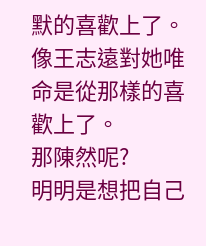默的喜歡上了。
像王志遠對她唯命是從那樣的喜歡上了。
那陳然呢?
明明是想把自己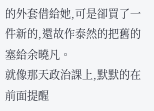的外套借給她,可是卻買了一件新的,還故作泰然的把舊的塞給余曉凡。
就像那天政治課上,默默的在前面提醒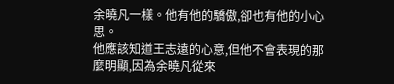余曉凡一樣。他有他的驕傲,卻也有他的小心思。
他應該知道王志遠的心意,但他不會表現的那麼明顯,因為余曉凡從來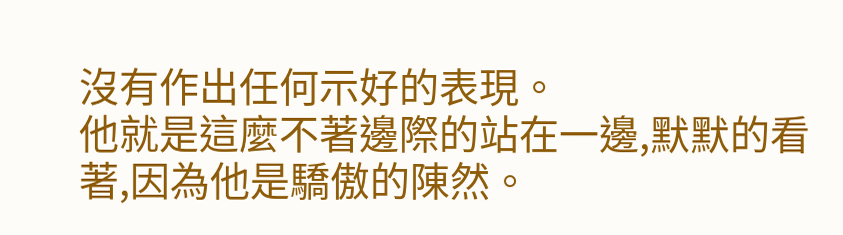沒有作出任何示好的表現。
他就是這麼不著邊際的站在一邊,默默的看著,因為他是驕傲的陳然。